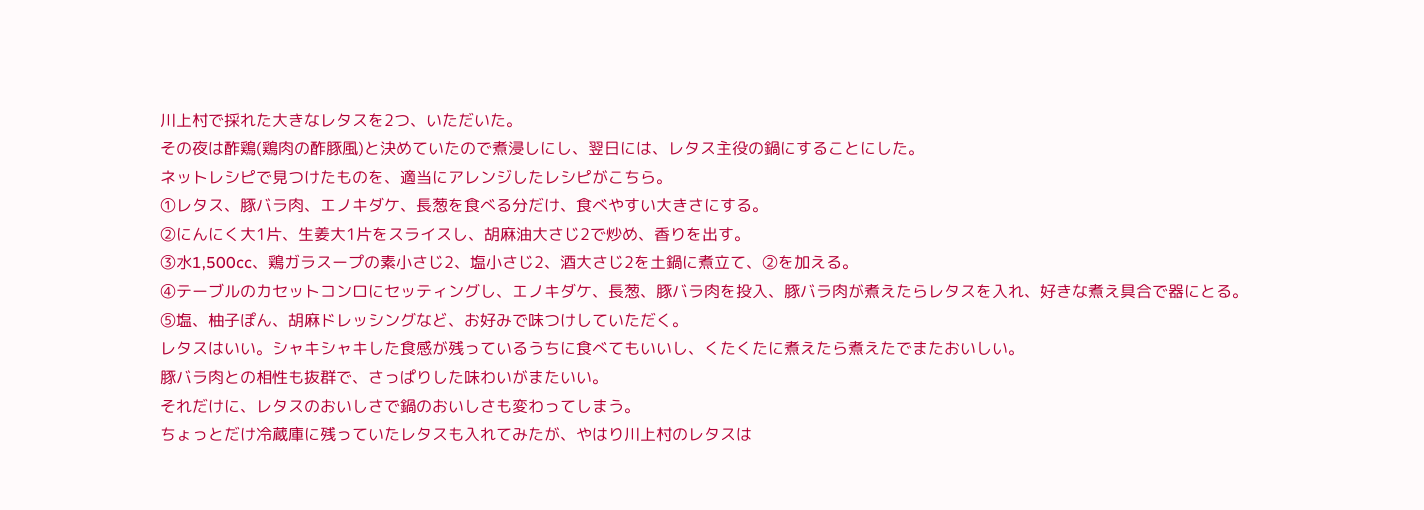川上村で採れた大きなレタスを2つ、いただいた。
その夜は酢鶏(鶏肉の酢豚風)と決めていたので煮浸しにし、翌日には、レタス主役の鍋にすることにした。
ネットレシピで見つけたものを、適当にアレンジしたレシピがこちら。
①レタス、豚バラ肉、エノキダケ、長葱を食べる分だけ、食べやすい大きさにする。
②にんにく大1片、生姜大1片をスライスし、胡麻油大さじ2で炒め、香りを出す。
③水1,500cc、鶏ガラスープの素小さじ2、塩小さじ2、酒大さじ2を土鍋に煮立て、②を加える。
④テーブルのカセットコンロにセッティングし、エノキダケ、長葱、豚バラ肉を投入、豚バラ肉が煮えたらレタスを入れ、好きな煮え具合で器にとる。
⑤塩、柚子ぽん、胡麻ドレッシングなど、お好みで味つけしていただく。
レタスはいい。シャキシャキした食感が残っているうちに食べてもいいし、くたくたに煮えたら煮えたでまたおいしい。
豚バラ肉との相性も抜群で、さっぱりした味わいがまたいい。
それだけに、レタスのおいしさで鍋のおいしさも変わってしまう。
ちょっとだけ冷蔵庫に残っていたレタスも入れてみたが、やはり川上村のレタスは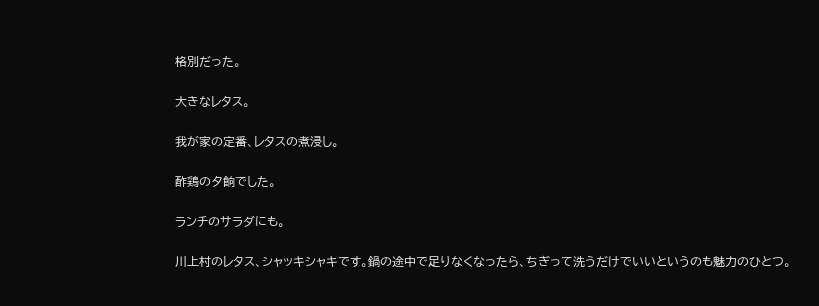格別だった。

大きなレタス。

我が家の定番、レタスの煮浸し。

酢鶏の夕餉でした。

ランチのサラダにも。

川上村のレタス、シャッキシャキです。鍋の途中で足りなくなったら、ちぎって洗うだけでいいというのも魅力のひとつ。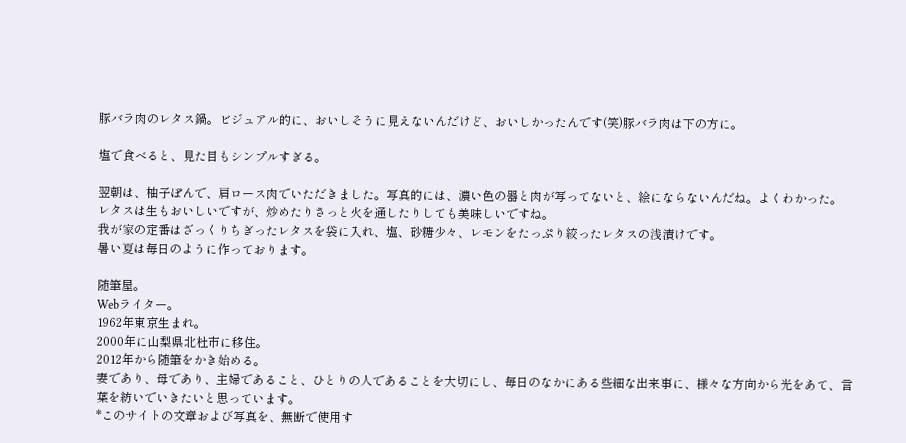豚バラ肉のレタス鍋。ビジュアル的に、おいしそうに見えないんだけど、おいしかったんです(笑)豚バラ肉は下の方に。

塩で食べると、見た目もシンプルすぎる。

翌朝は、柚子ぽんで、肩ロース肉でいただきました。写真的には、濃い色の器と肉が写ってないと、絵にならないんだね。よくわかった。
レタスは生もおいしいですが、炒めたりさっと火を通したりしても美味しいですね。
我が家の定番はざっくりちぎったレタスを袋に入れ、塩、砂糖少々、レモンをたっぷり絞ったレタスの浅漬けです。
暑い夏は毎日のように作っております。

随筆屋。
Webライター。
1962年東京生まれ。
2000年に山梨県北杜市に移住。
2012年から随筆をかき始める。
妻であり、母であり、主婦であること、ひとりの人であることを大切にし、毎日のなかにある些細な出来事に、様々な方向から光をあて、言葉を紡いでいきたいと思っています。
*このサイトの文章および写真を、無断で使用す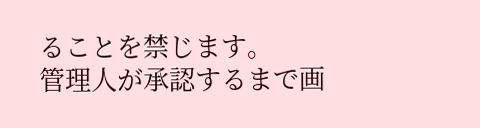ることを禁じます。
管理人が承認するまで画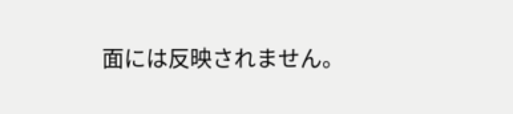面には反映されません。